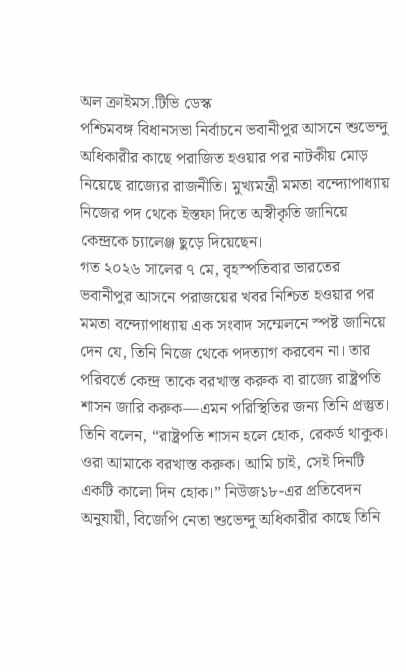অল ক্রাইমস.টিভি ডেস্ক
পশ্চিমবঙ্গ বিধানসভা নির্বাচনে ভবানীপুর আসনে শুভেন্দু অধিকারীর কাছে পরাজিত হওয়ার পর নাটকীয় মোড় নিয়েছে রাজ্যের রাজনীতি। মুখ্যমন্ত্রী মমতা বন্দ্যোপাধ্যায় নিজের পদ থেকে ইস্তফা দিতে অস্বীকৃতি জানিয়ে কেন্দ্রকে চ্যালেঞ্জ ছুড়ে দিয়েছেন।
গত ২০২৬ সালের ৭ মে, বৃহস্পতিবার ভারতের ভবানীপুর আসনে পরাজয়ের খবর নিশ্চিত হওয়ার পর মমতা বন্দ্যোপাধ্যায় এক সংবাদ সম্মেলনে স্পষ্ট জানিয়ে দেন যে, তিনি নিজে থেকে পদত্যাগ করবেন না। তার পরিবর্তে কেন্দ্র তাকে বরখাস্ত করুক বা রাজ্যে রাষ্ট্রপতি শাসন জারি করুক—এমন পরিস্থিতির জন্য তিনি প্রস্তুত। তিনি বলেন, “রাষ্ট্রপতি শাসন হলে হোক, রেকর্ড থাকুক। ওরা আমাকে বরখাস্ত করুক। আমি চাই, সেই দিনটি একটি কালো দিন হোক।” নিউজ১৮-এর প্রতিবেদন অনুযায়ী, বিজেপি নেতা শুভেন্দু অধিকারীর কাছে তিনি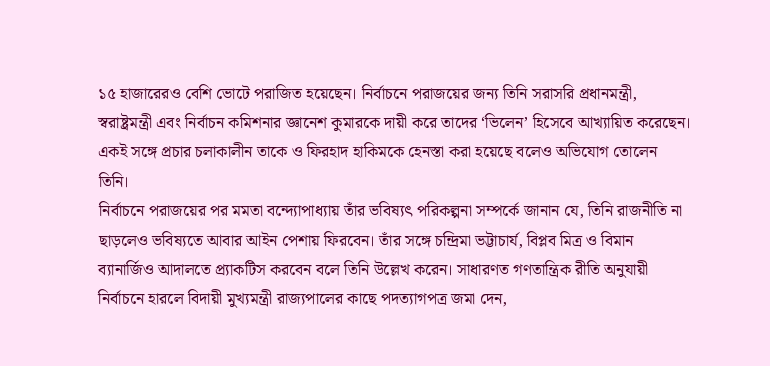১৫ হাজারেরও বেশি ভোটে পরাজিত হয়েছেন। নির্বাচনে পরাজয়ের জন্য তিনি সরাসরি প্রধানমন্ত্রী, স্বরাষ্ট্রমন্ত্রী এবং নির্বাচন কমিশনার জ্ঞানেশ কুমারকে দায়ী করে তাদের ‘ভিলেন’ হিসেবে আখ্যায়িত করেছেন। একই সঙ্গে প্রচার চলাকালীন তাকে ও ফিরহাদ হাকিমকে হেনস্তা করা হয়েছে বলেও অভিযোগ তোলেন তিনি।
নির্বাচনে পরাজয়ের পর মমতা বন্দ্যোপাধ্যায় তাঁর ভবিষ্যৎ পরিকল্পনা সম্পর্কে জানান যে, তিনি রাজনীতি না ছাড়লেও ভবিষ্যতে আবার আইন পেশায় ফিরবেন। তাঁর সঙ্গে চন্দ্রিমা ভট্টাচার্য, বিপ্লব মিত্র ও বিমান ব্যানার্জিও আদালতে প্র্যাকটিস করবেন বলে তিনি উল্লেখ করেন। সাধারণত গণতান্ত্রিক রীতি অনুযায়ী নির্বাচনে হারলে বিদায়ী মুখ্যমন্ত্রী রাজ্যপালের কাছে পদত্যাগপত্র জমা দেন,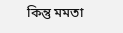কিন্তু মমতা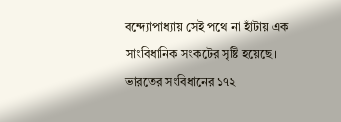বন্দ্যোপাধ্যায় সেই পথে না হাঁটায় এক সাংবিধানিক সংকটের সৃষ্টি হয়েছে। ভারতের সংবিধানের ১৭২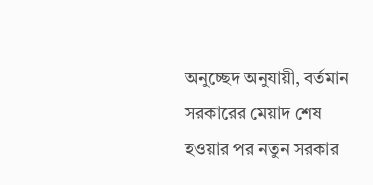অনুচ্ছেদ অনুযায়ী, বর্তমান সরকারের মেয়াদ শেষ হওয়ার পর নতুন সরকার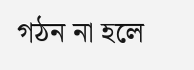গঠন না হলে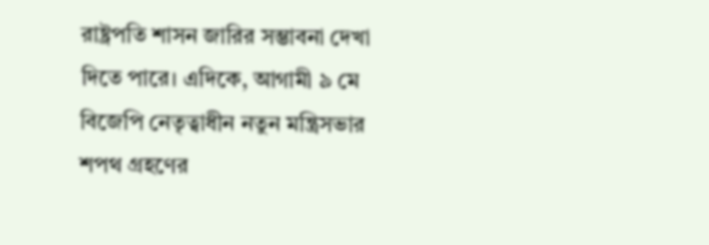রাষ্ট্রপতি শাসন জারির সম্ভাবনা দেখা দিতে পারে। এদিকে, আগামী ৯ মে বিজেপি নেতৃত্বাধীন নতুন মন্ত্রিসভার শপথ গ্রহণের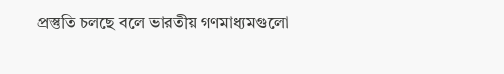প্রস্তুতি চলছে বলে ভারতীয় গণমাধ্যমগুলো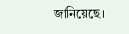জানিয়েছে।